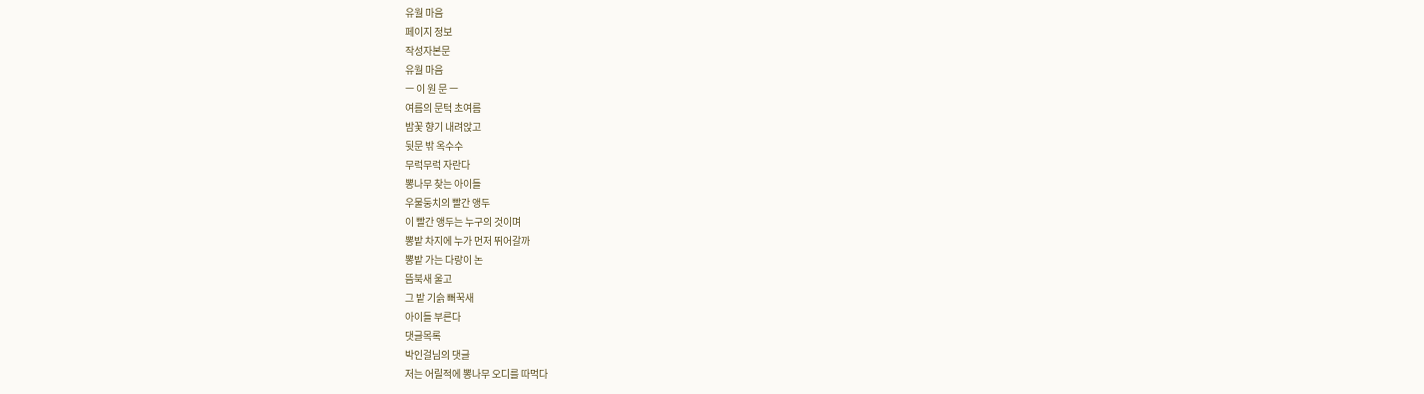유월 마음
페이지 정보
작성자본문
유월 마음
ㅡ 이 원 문 ㅡ
여름의 문턱 초여름
밤꽃 향기 내려앉고
뒷문 밖 옥수수
무럭무럭 자란다
뽕나무 찾는 아이들
우물둥치의 빨간 앵두
이 빨간 앵두는 누구의 것이며
뽕밭 차지에 누가 먼저 뛰어갈까
뽕밭 가는 다랑이 논
뜸북새 울고
그 밭 기슭 뻐꾹새
아이들 부른다
댓글목록
박인걸님의 댓글
저는 어릴적에 뽕나무 오디를 따먹다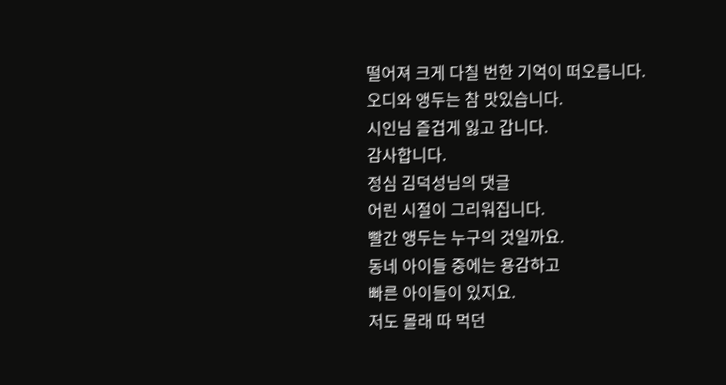떨어져 크게 다칠 번한 기억이 떠오릅니다.
오디와 앵두는 참 맛있습니다.
시인님 즐겁게 잃고 갑니다.
감사합니다.
정심 김덕성님의 댓글
어린 시절이 그리워집니다.
빨간 앵두는 누구의 것일까요.
동네 아이들 중에는 용감하고
빠른 아이들이 있지요.
저도 몰래 따 먹던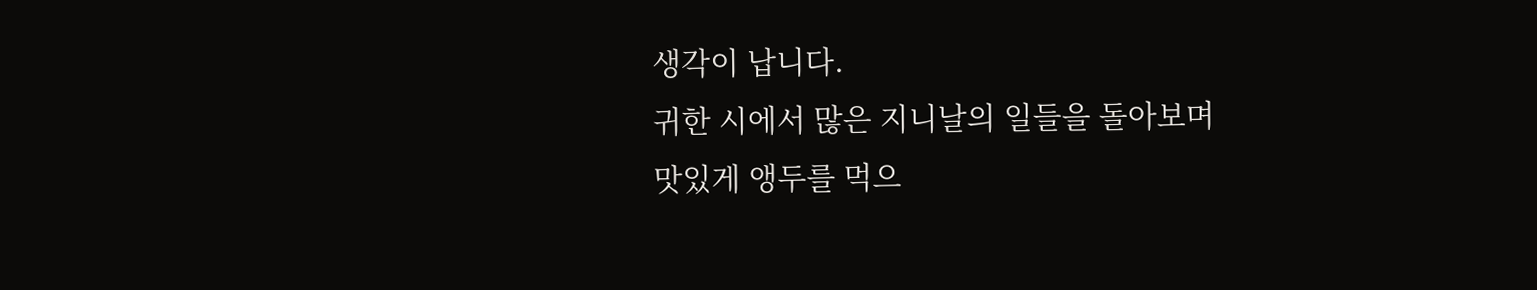생각이 납니다.
귀한 시에서 많은 지니날의 일들을 돌아보며
맛있게 앵두를 먹으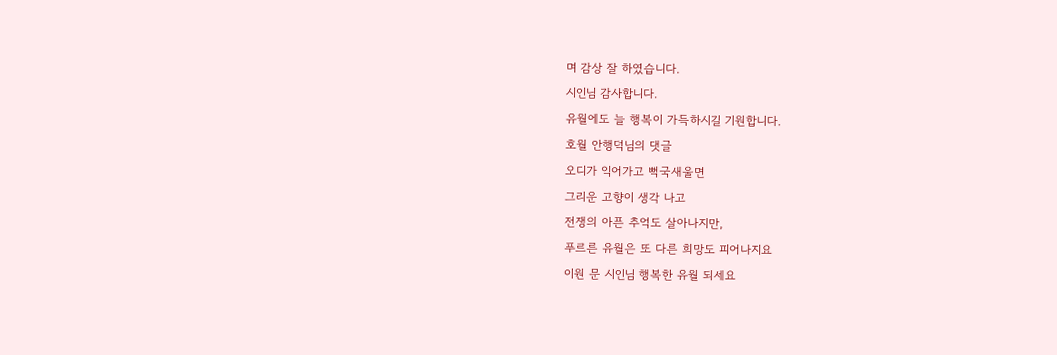며 감상 잘 하였습니다.
시인님 감사합니다.
유월에도 늘 행복이 가득하시길 기원합니다.
호월 안행덕님의 댓글
오디가 익어가고 뻑국새울면
그리운 고향이 생각 나고
전쟁의 아픈 추억도 살아나지만,
푸르른 유월은 또 다른 희망도 피어나지요
이원 문 시인님 행복한 유월 되세요